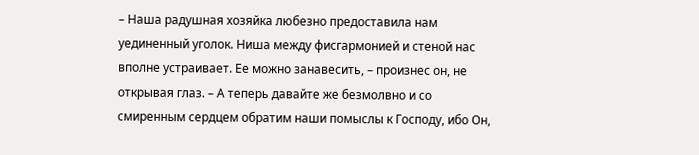– Наша радушная хозяйка любезно предоставила нам уединенный уголок. Ниша между фисгармонией и стеной нас вполне устраивает. Ее можно занавесить, – произнес он, не открывая глаз. – А теперь давайте же безмолвно и со смиренным сердцем обратим наши помыслы к Господу, ибо Он,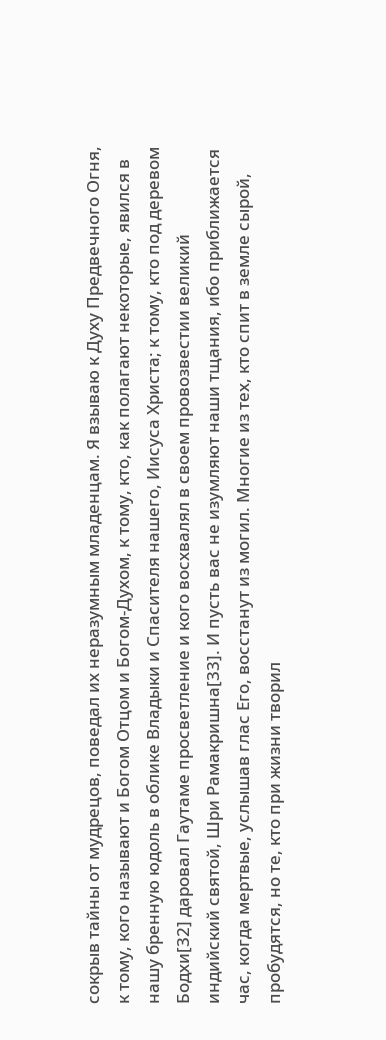сокрыв тайны от мудрецов, поведал их неразумным младенцам. Я взываю к Духу Предвечного Огня, к тому, кого называют и Богом Отцом и Богом-Духом, к тому, кто, как полагают некоторые, явился в нашу бренную юдоль в облике Владыки и Спасителя нашего, Иисуса Христа; к тому, кто под деревом Бодхи[32] даровал Гаутаме просветление и кого восхвалял в своем провозвестии великий индийский святой, Шри Рамакришна[33]. И пусть вас не изумляют наши тщания, ибо приближается час, когда мертвые, услышав глас Его, восстанут из могил. Многие из тех, кто спит в земле сырой, пробудятся, но те, кто при жизни творил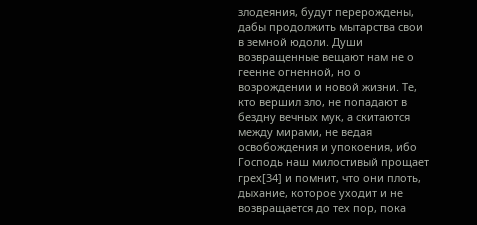злодеяния, будут перерождены, дабы продолжить мытарства свои в земной юдоли. Души возвращенные вещают нам не о геенне огненной, но о возрождении и новой жизни. Те, кто вершил зло, не попадают в бездну вечных мук, а скитаются между мирами, не ведая освобождения и упокоения, ибо Господь наш милостивый прощает грех[34] и помнит, что они плоть, дыхание, которое уходит и не возвращается до тех пор, пока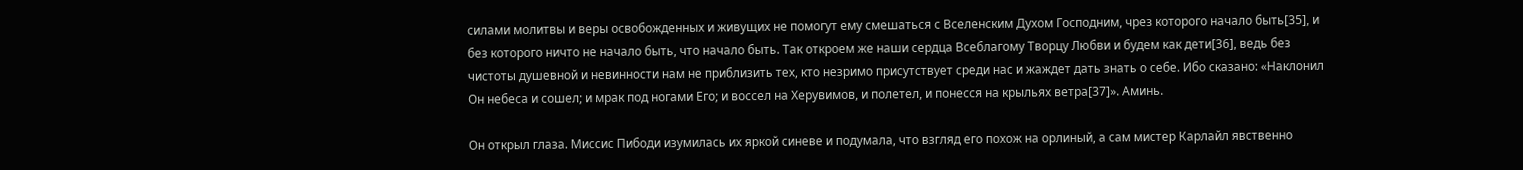силами молитвы и веры освобожденных и живущих не помогут ему смешаться с Вселенским Духом Господним, чрез которого начало быть[35], и без которого ничто не начало быть, что начало быть. Так откроем же наши сердца Всеблагому Творцу Любви и будем как дети[36], ведь без чистоты душевной и невинности нам не приблизить тех, кто незримо присутствует среди нас и жаждет дать знать о себе. Ибо сказано: «Наклонил Он небеса и сошел; и мрак под ногами Его; и воссел на Херувимов, и полетел, и понесся на крыльях ветра[37]». Аминь.

Он открыл глаза. Миссис Пибоди изумилась их яркой синеве и подумала, что взгляд его похож на орлиный, а сам мистер Карлайл явственно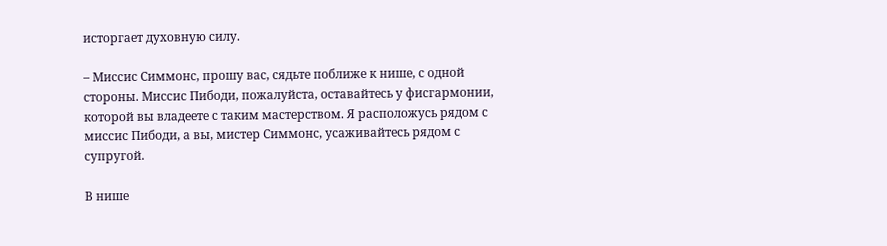исторгает духовную силу.

– Миссис Симмонс, прошу вас, сядьте поближе к нише, с одной стороны. Миссис Пибоди, пожалуйста, оставайтесь у фисгармонии, которой вы владеете с таким мастерством. Я расположусь рядом с миссис Пибоди, а вы, мистер Симмонс, усаживайтесь рядом с супругой.

В нише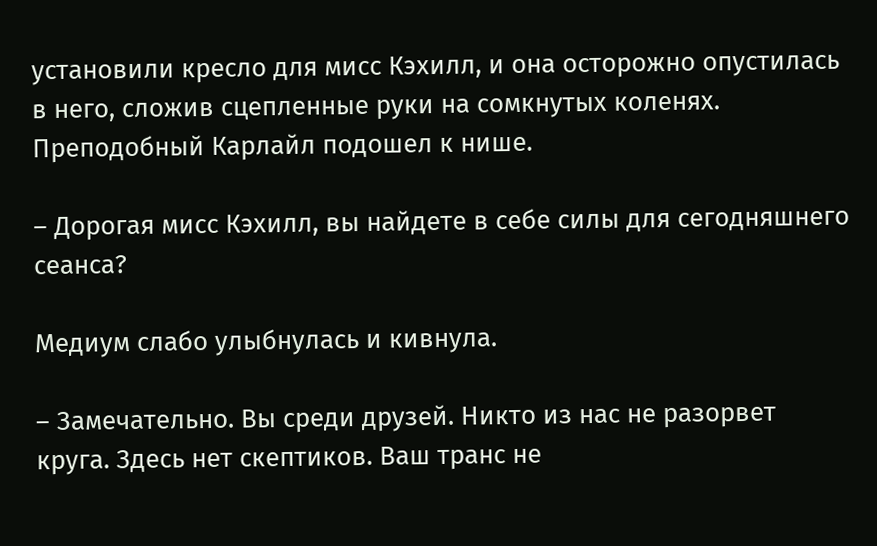установили кресло для мисс Кэхилл, и она осторожно опустилась в него, сложив сцепленные руки на сомкнутых коленях. Преподобный Карлайл подошел к нише.

– Дорогая мисс Кэхилл, вы найдете в себе силы для сегодняшнего сеанса?

Медиум слабо улыбнулась и кивнула.

– Замечательно. Вы среди друзей. Никто из нас не разорвет круга. Здесь нет скептиков. Ваш транс не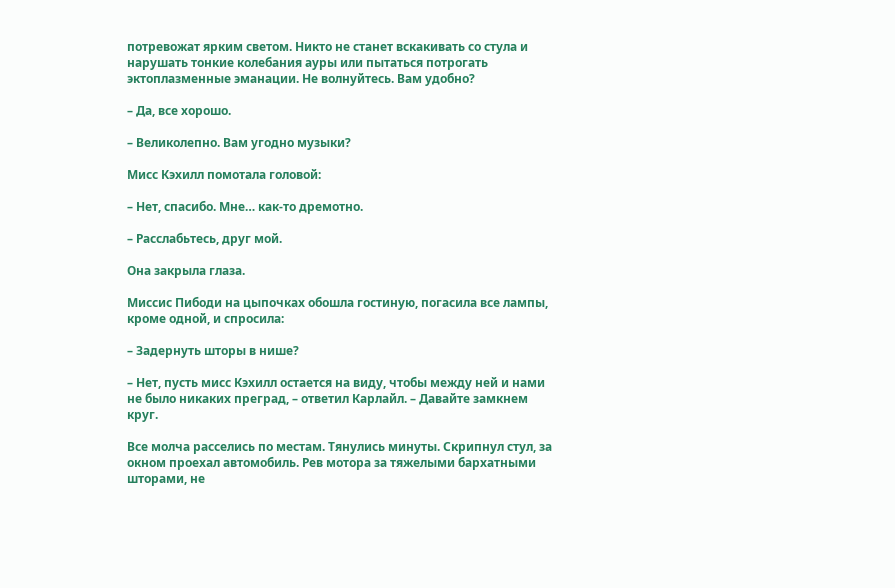потревожат ярким светом. Никто не станет вскакивать со стула и нарушать тонкие колебания ауры или пытаться потрогать эктоплазменные эманации. Не волнуйтесь. Вам удобно?

– Да, все хорошо.

– Великолепно. Вам угодно музыки?

Мисс Кэхилл помотала головой:

– Нет, спасибо. Мне… как-то дремотно.

– Расслабьтесь, друг мой.

Она закрыла глаза.

Миссис Пибоди на цыпочках обошла гостиную, погасила все лампы, кроме одной, и спросила:

– Задернуть шторы в нише?

– Нет, пусть мисс Кэхилл остается на виду, чтобы между ней и нами не было никаких преград, – ответил Карлайл. – Давайте замкнем круг.

Все молча расселись по местам. Тянулись минуты. Скрипнул стул, за окном проехал автомобиль. Рев мотора за тяжелыми бархатными шторами, не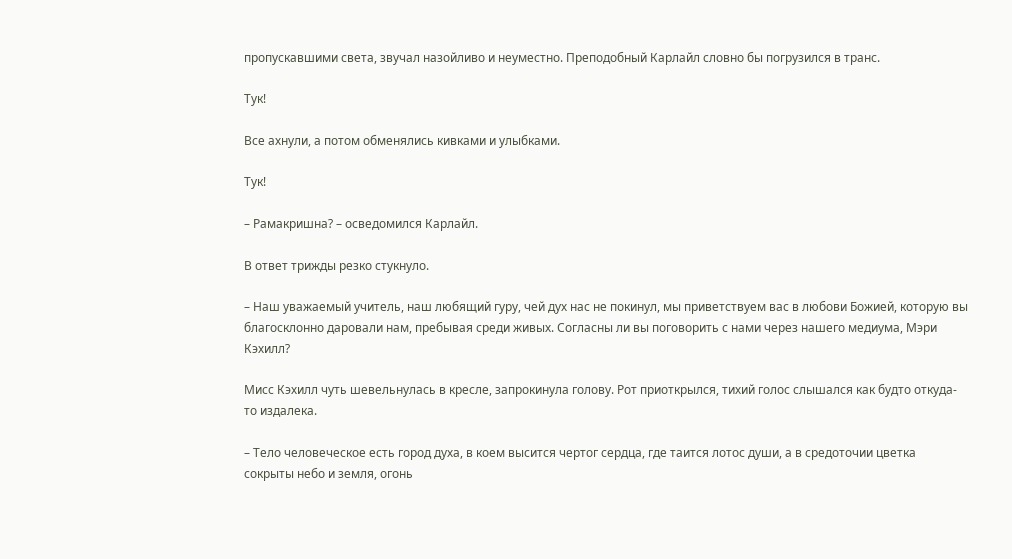пропускавшими света, звучал назойливо и неуместно. Преподобный Карлайл словно бы погрузился в транс.

Тук!

Все ахнули, а потом обменялись кивками и улыбками.

Тук!

– Рамакришна? – осведомился Карлайл.

В ответ трижды резко стукнуло.

– Наш уважаемый учитель, наш любящий гуру, чей дух нас не покинул, мы приветствуем вас в любови Божией, которую вы благосклонно даровали нам, пребывая среди живых. Согласны ли вы поговорить с нами через нашего медиума, Мэри Кэхилл?

Мисс Кэхилл чуть шевельнулась в кресле, запрокинула голову. Рот приоткрылся, тихий голос слышался как будто откуда-то издалека.

– Тело человеческое есть город духа, в коем высится чертог сердца, где таится лотос души, а в средоточии цветка сокрыты небо и земля, огонь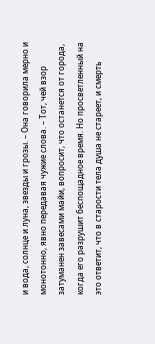и вода, солнце и луна, звезды и грозы. – Она говорила мерно и монотонно, явно передавая чужие слова. – Тот, чей взор затуманен завесами майи, вопросит, что останется от города, когда его разрушит беспощадное время. Но просветленный на это ответит, что в старости тела душа не стареет, и смерть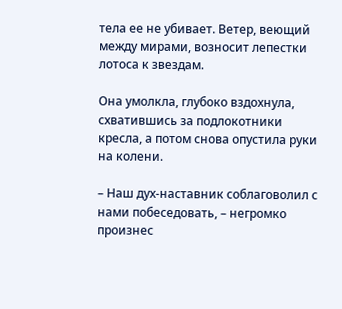тела ее не убивает. Ветер, веющий между мирами, возносит лепестки лотоса к звездам.

Она умолкла, глубоко вздохнула, схватившись за подлокотники кресла, а потом снова опустила руки на колени.

– Наш дух-наставник соблаговолил с нами побеседовать, – негромко произнес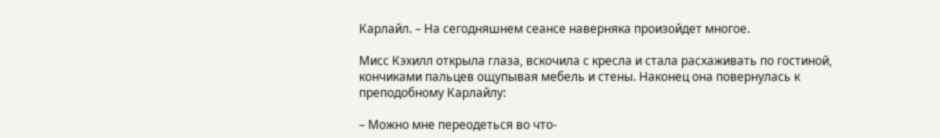Карлайл. – На сегодняшнем сеансе наверняка произойдет многое.

Мисс Кэхилл открыла глаза, вскочила с кресла и стала расхаживать по гостиной, кончиками пальцев ощупывая мебель и стены. Наконец она повернулась к преподобному Карлайлу:

– Можно мне переодеться во что-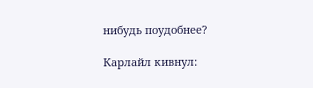нибудь поудобнее?

Карлайл кивнул: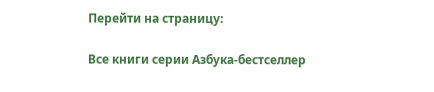Перейти на страницу:

Все книги серии Азбука-бестселлер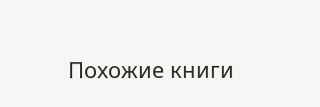Похожие книги